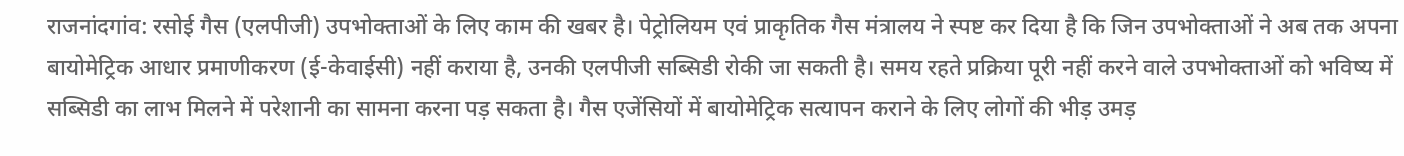राजनांदगांव: रसोई गैस (एलपीजी) उपभोक्ताओं के लिए काम की खबर है। पेट्रोलियम एवं प्राकृतिक गैस मंत्रालय ने स्पष्ट कर दिया है कि जिन उपभोक्ताओं ने अब तक अपना बायोमेट्रिक आधार प्रमाणीकरण (ई-केवाईसी) नहीं कराया है, उनकी एलपीजी सब्सिडी रोकी जा सकती है। समय रहते प्रक्रिया पूरी नहीं करने वाले उपभोक्ताओं को भविष्य में सब्सिडी का लाभ मिलने में परेशानी का सामना करना पड़ सकता है। गैस एजेंसियों में बायोमेट्रिक सत्यापन कराने के लिए लोगों की भीड़ उमड़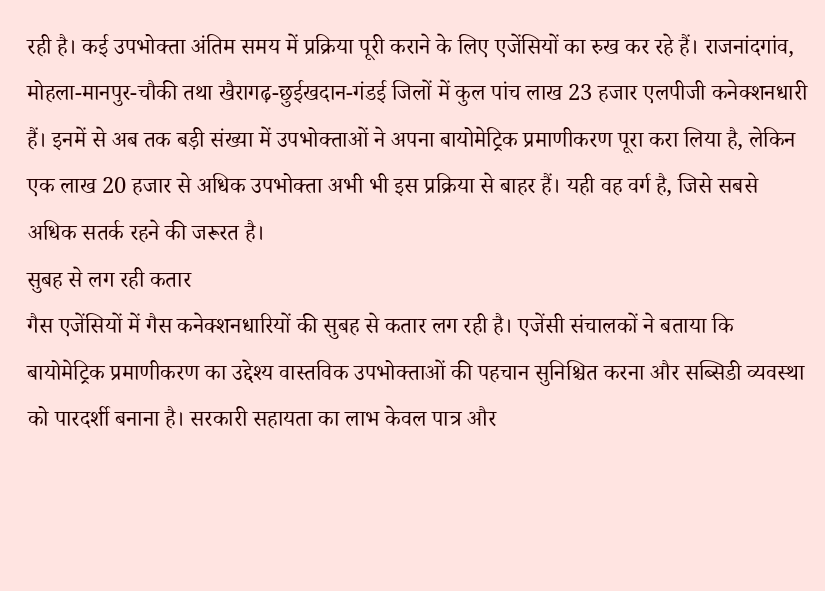रही है। कई उपभोक्ता अंतिम समय में प्रक्रिया पूरी कराने के लिए एजेंसियों का रुख कर रहे हैं। राजनांदगांव, मोहला-मानपुर-चौकी तथा खैरागढ़-छुईखदान-गंडई जिलों में कुल पांच लाख 23 हजार एलपीजी कनेक्शनधारी हैं। इनमें से अब तक बड़ी संख्या में उपभोक्ताओं ने अपना बायोमेट्रिक प्रमाणीकरण पूरा करा लिया है, लेकिन एक लाख 20 हजार से अधिक उपभोक्ता अभी भी इस प्रक्रिया से बाहर हैं। यही वह वर्ग है, जिसे सबसे अधिक सतर्क रहने की जरूरत है।
सुबह से लग रही कतार
गैस एजेंसियों में गैस कनेक्शनधारियों की सुबह से कतार लग रही है। एजेंसी संचालकों ने बताया कि बायोमेट्रिक प्रमाणीकरण का उद्देश्य वास्तविक उपभोक्ताओं की पहचान सुनिश्चित करना और सब्सिडी व्यवस्था को पारदर्शी बनाना है। सरकारी सहायता का लाभ केवल पात्र और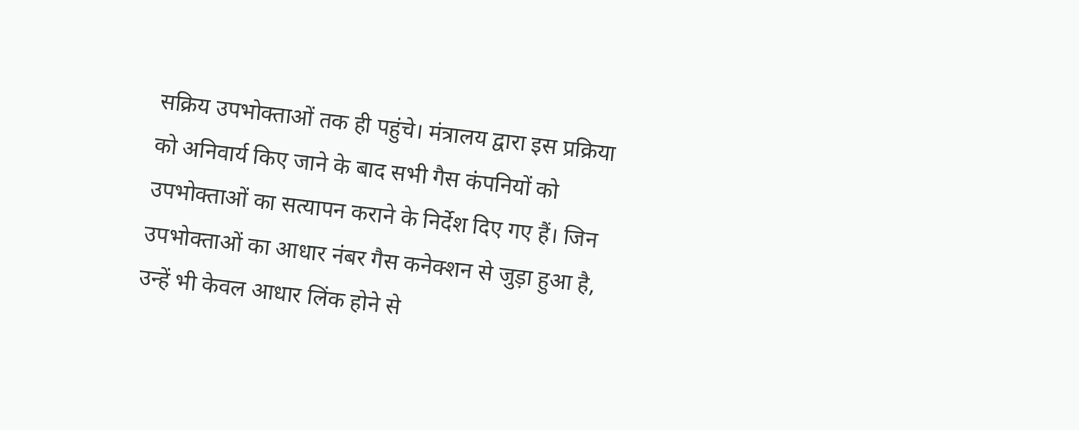सक्रिय उपभोक्ताओं तक ही पहुंचे। मंत्रालय द्वारा इस प्रक्रिया को अनिवार्य किए जाने के बाद सभी गैस कंपनियों को उपभोक्ताओं का सत्यापन कराने के निर्देश दिए गए हैं। जिन उपभोक्ताओं का आधार नंबर गैस कनेक्शन से जुड़ा हुआ है, उन्हें भी केवल आधार लिंक होने से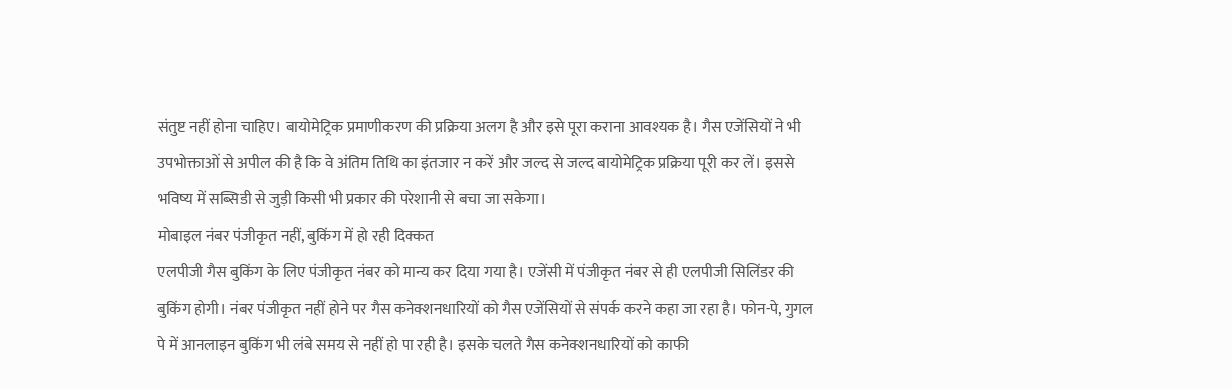संतुष्ट नहीं होना चाहिए। बायोमेट्रिक प्रमाणीकरण की प्रक्रिया अलग है और इसे पूरा कराना आवश्यक है। गैस एजेंसियों ने भी उपभोक्ताओं से अपील की है कि वे अंतिम तिथि का इंतजार न करें और जल्द से जल्द बायोमेट्रिक प्रक्रिया पूरी कर लें। इससे भविष्य में सब्सिडी से जुड़ी किसी भी प्रकार की परेशानी से बचा जा सकेगा।
मोबाइल नंबर पंजीकृत नहीं, बुकिंग में हो रही दिक्कत
एलपीजी गैस बुकिंग के लिए पंजीकृत नंबर को मान्य कर दिया गया है। एजेंसी में पंजीकृत नंबर से ही एलपीजी सिलिंडर की बुकिंग होगी। नंबर पंजीकृत नहीं होने पर गैस कनेक्शनधारियों को गैस एजेंसियों से संपर्क करने कहा जा रहा है। फोन-पे, गुगल पे में आनलाइन बुकिंग भी लंबे समय से नहीं हो पा रही है। इसके चलते गैस कनेक्शनधारियों को काफी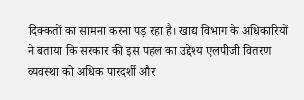दिक्कतों का सामना करना पड़ रहा है। खाद्य विभाग के अधिकारियों ने बताया कि सरकार की इस पहल का उद्देश्य एलपीजी वितरण व्यवस्था को अधिक पारदर्शी और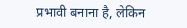प्रभावी बनाना है, लेकिन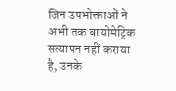जिन उपभोक्ताओं ने अभी तक बायोमेट्रिक सत्यापन नहीं कराया है, उनके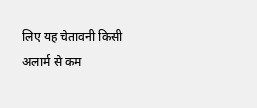लिए यह चेतावनी किसी अलार्म से कम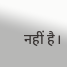नहीं है।